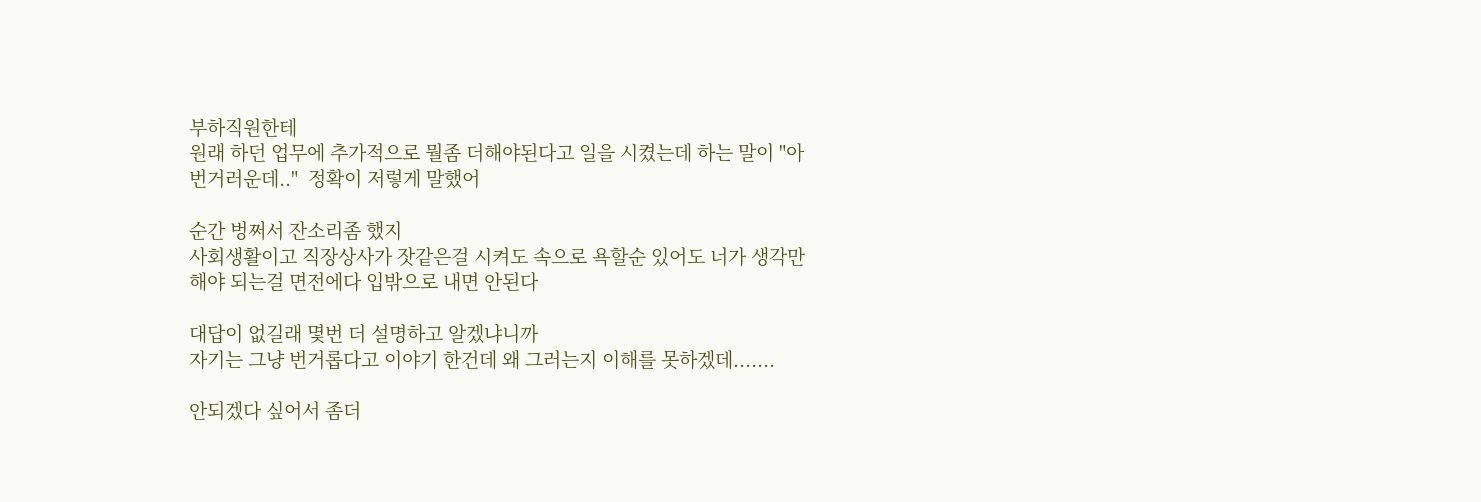부하직원한테
원래 하던 업무에 추가적으로 뭘좀 더해야된다고 일을 시켰는데 하는 말이 "아 번거러운데.."  정확이 저렇게 말했어

순간 벙쩌서 잔소리좀 했지
사회생활이고 직장상사가 잣같은걸 시켜도 속으로 욕할순 있어도 너가 생각만해야 되는걸 면전에다 입밖으로 내면 안된다

대답이 없길래 몇번 더 설명하고 알겠냐니까
자기는 그냥 번거롭다고 이야기 한건데 왜 그러는지 이해를 못하겠데.......

안되겠다 싶어서 좀더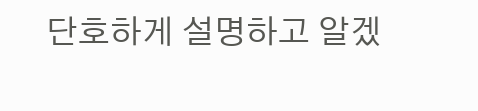단호하게 설명하고 알겠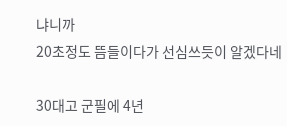냐니까
20초정도 뜸들이다가 선심쓰듯이 알겠다네

30대고 군필에 4년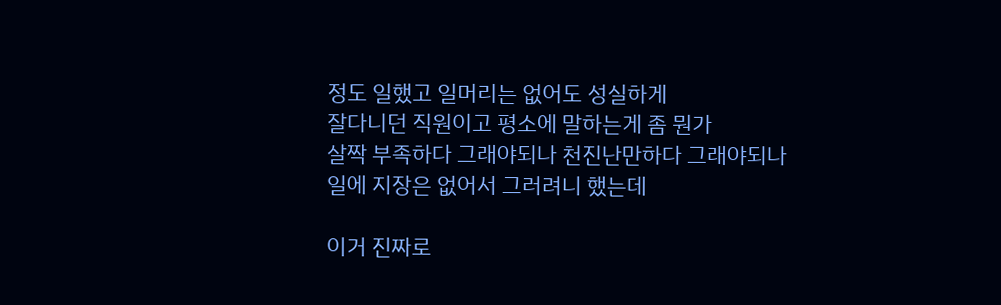정도 일했고 일머리는 없어도 성실하게
잘다니던 직원이고 평소에 말하는게 좀 뭔가
살짝 부족하다 그래야되나 천진난만하다 그래야되나
일에 지장은 없어서 그러려니 했는데

이거 진짜로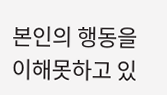본인의 행동을 이해못하고 있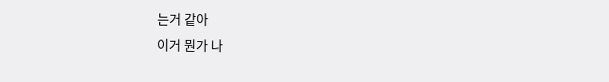는거 같아
이거 뭔가 나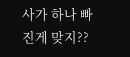사가 하나 빠진게 맞지??